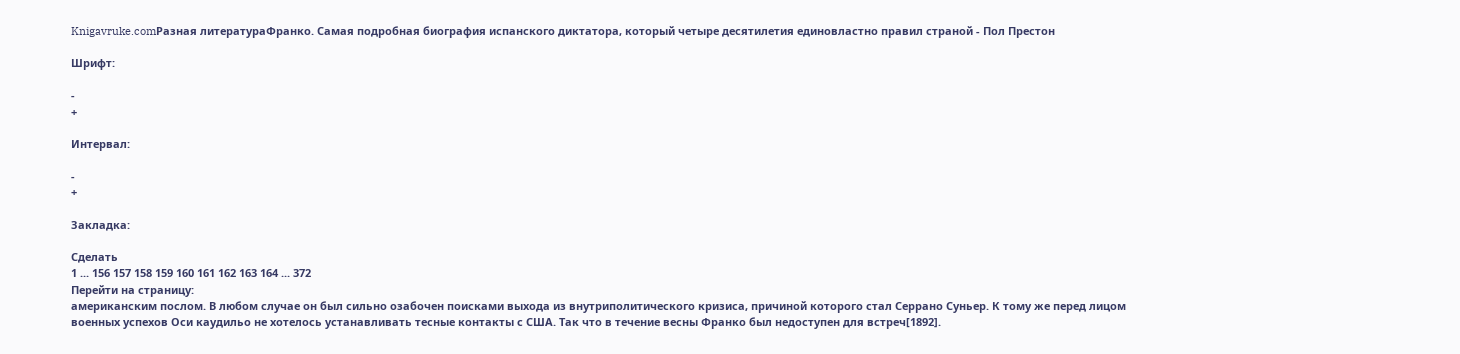Knigavruke.comРазная литератураФранко. Самая подробная биография испанского диктатора, который четыре десятилетия единовластно правил страной - Пол Престон

Шрифт:

-
+

Интервал:

-
+

Закладка:

Сделать
1 ... 156 157 158 159 160 161 162 163 164 ... 372
Перейти на страницу:
американским послом. В любом случае он был сильно озабочен поисками выхода из внутриполитического кризиса, причиной которого стал Серрано Суньер. К тому же перед лицом военных успехов Оси каудильо не хотелось устанавливать тесные контакты с США. Так что в течение весны Франко был недоступен для встреч[1892].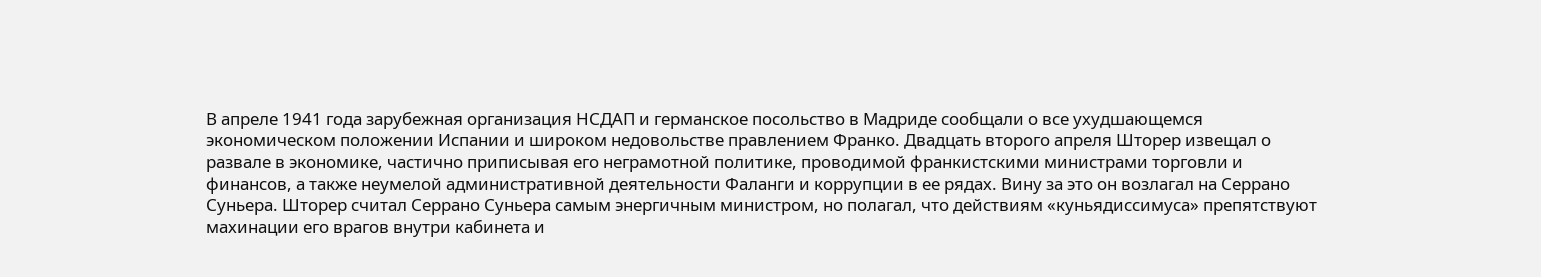В апреле 1941 года зарубежная организация НСДАП и германское посольство в Мадриде сообщали о все ухудшающемся экономическом положении Испании и широком недовольстве правлением Франко. Двадцать второго апреля Шторер извещал о развале в экономике, частично приписывая его неграмотной политике, проводимой франкистскими министрами торговли и финансов, а также неумелой административной деятельности Фаланги и коррупции в ее рядах. Вину за это он возлагал на Серрано Суньера. Шторер считал Серрано Суньера самым энергичным министром, но полагал, что действиям «куньядиссимуса» препятствуют махинации его врагов внутри кабинета и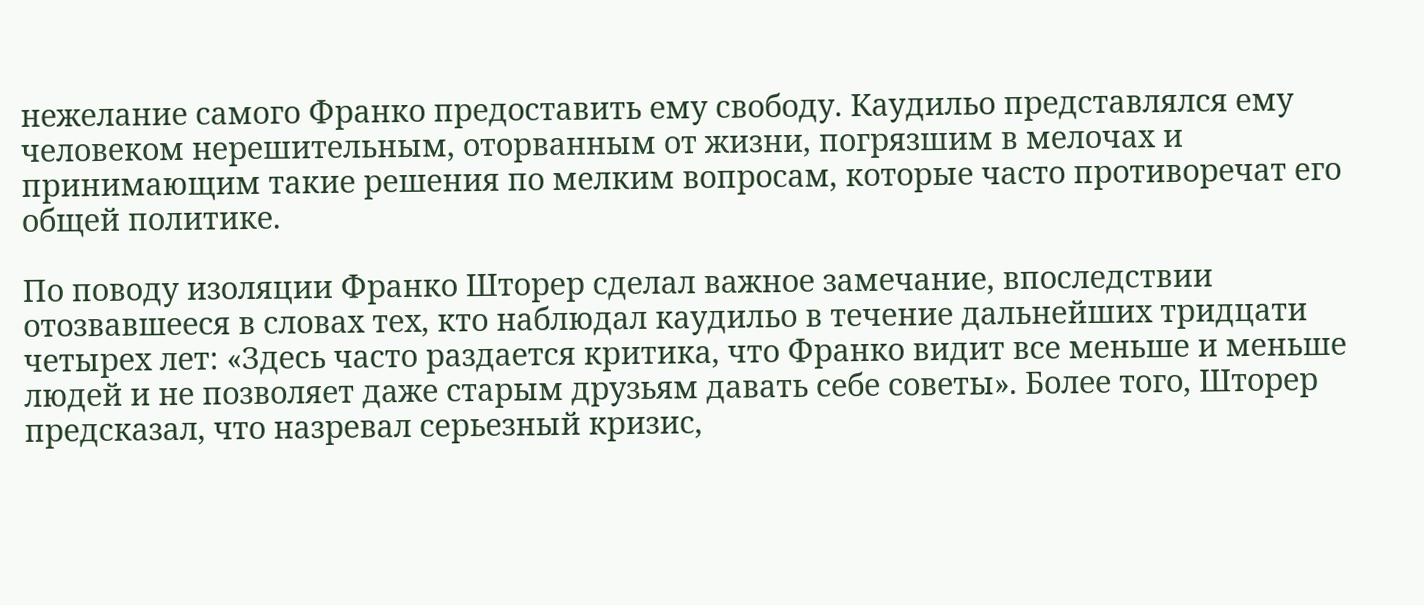нежелание самого Франко предоставить ему свободу. Каудильо представлялся ему человеком нерешительным, оторванным от жизни, погрязшим в мелочах и принимающим такие решения по мелким вопросам, которые часто противоречат его общей политике.

По поводу изоляции Франко Шторер сделал важное замечание, впоследствии отозвавшееся в словах тех, кто наблюдал каудильо в течение дальнейших тридцати четырех лет: «Здесь часто раздается критика, что Франко видит все меньше и меньше людей и не позволяет даже старым друзьям давать себе советы». Более того, Шторер предсказал, что назревал серьезный кризис,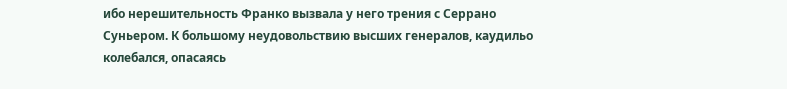ибо нерешительность Франко вызвала у него трения с Серрано Суньером. К большому неудовольствию высших генералов, каудильо колебался, опасаясь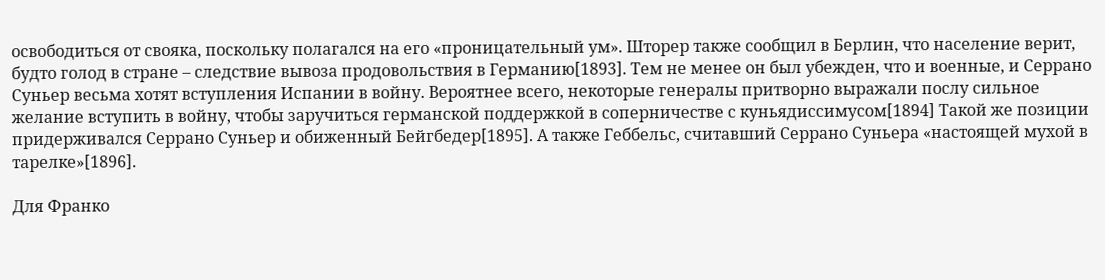освободиться от свояка, поскольку полагался на его «проницательный ум». Шторер также сообщил в Берлин, что население верит, будто голод в стране – следствие вывоза продовольствия в Германию[1893]. Тем не менее он был убежден, что и военные, и Серрано Суньер весьма хотят вступления Испании в войну. Вероятнее всего, некоторые генералы притворно выражали послу сильное желание вступить в войну, чтобы заручиться германской поддержкой в соперничестве с куньядиссимусом[1894] Такой же позиции придерживался Серрано Суньер и обиженный Бейгбедер[1895]. А также Геббельс, считавший Серрано Суньера «настоящей мухой в тарелке»[1896].

Для Франко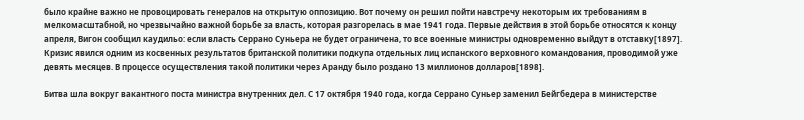было крайне важно не провоцировать генералов на открытую оппозицию. Вот почему он решил пойти навстречу некоторым их требованиям в мелкомасштабной, но чрезвычайно важной борьбе за власть, которая разгорелась в мае 1941 года. Первые действия в этой борьбе относятся к концу апреля, Вигон сообщил каудильо: если власть Серрано Суньера не будет ограничена, то все военные министры одновременно выйдут в отставку[1897]. Кризис явился одним из косвенных результатов британской политики подкупа отдельных лиц испанского верховного командования, проводимой уже девять месяцев. В процессе осуществления такой политики через Аранду было роздано 13 миллионов долларов[1898].

Битва шла вокруг вакантного поста министра внутренних дел. С 17 октября 1940 года, когда Серрано Суньер заменил Бейгбедера в министерстве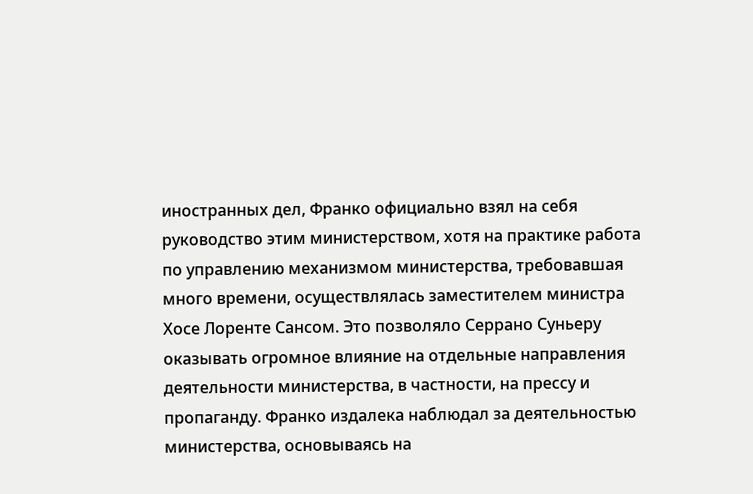иностранных дел, Франко официально взял на себя руководство этим министерством, хотя на практике работа по управлению механизмом министерства, требовавшая много времени, осуществлялась заместителем министра Хосе Лоренте Сансом. Это позволяло Серрано Суньеру оказывать огромное влияние на отдельные направления деятельности министерства, в частности, на прессу и пропаганду. Франко издалека наблюдал за деятельностью министерства, основываясь на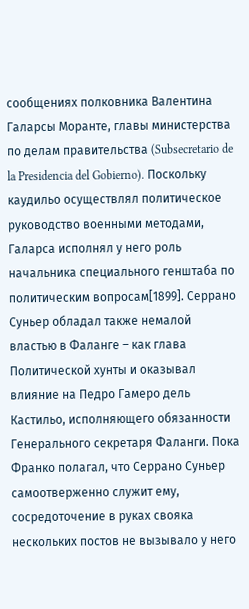сообщениях полковника Валентина Галарсы Моранте, главы министерства по делам правительства (Subsecretario de la Presidencia del Gobierno). Поскольку каудильо осуществлял политическое руководство военными методами, Галарса исполнял у него роль начальника специального генштаба по политическим вопросам[1899]. Серрано Суньер обладал также немалой властью в Фаланге – как глава Политической хунты и оказывал влияние на Педро Гамеро дель Кастильо, исполняющего обязанности Генерального секретаря Фаланги. Пока Франко полагал, что Серрано Суньер самоотверженно служит ему, сосредоточение в руках свояка нескольких постов не вызывало у него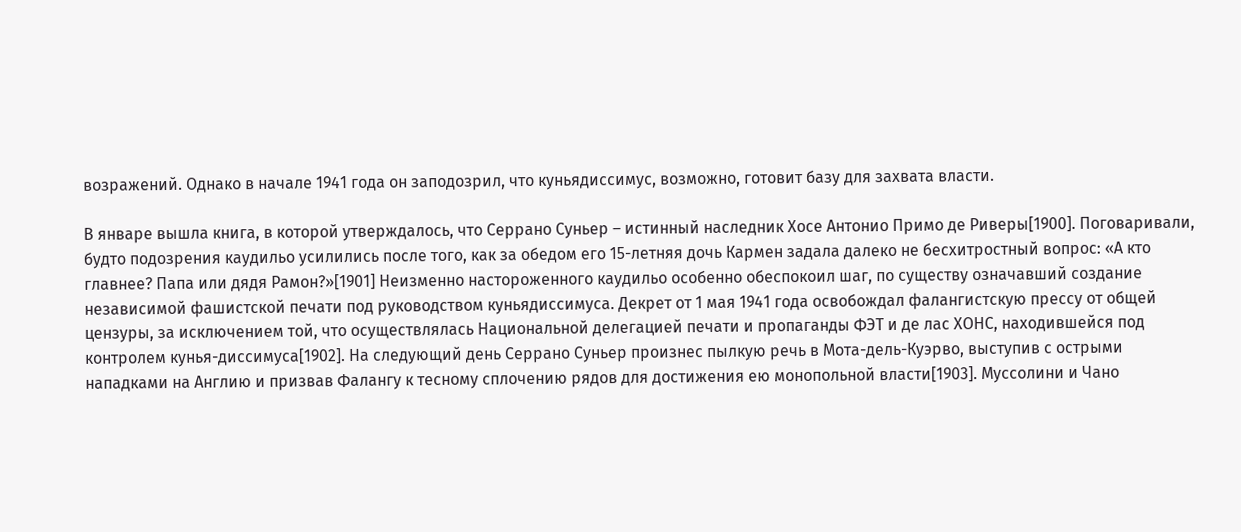возражений. Однако в начале 1941 года он заподозрил, что куньядиссимус, возможно, готовит базу для захвата власти.

В январе вышла книга, в которой утверждалось, что Серрано Суньер – истинный наследник Хосе Антонио Примо де Риверы[1900]. Поговаривали, будто подозрения каудильо усилились после того, как за обедом его 15-летняя дочь Кармен задала далеко не бесхитростный вопрос: «А кто главнее? Папа или дядя Рамон?»[1901] Неизменно настороженного каудильо особенно обеспокоил шаг, по существу означавший создание независимой фашистской печати под руководством куньядиссимуса. Декрет от 1 мая 1941 года освобождал фалангистскую прессу от общей цензуры, за исключением той, что осуществлялась Национальной делегацией печати и пропаганды ФЭТ и де лас ХОНС, находившейся под контролем кунья-диссимуса[1902]. На следующий день Серрано Суньер произнес пылкую речь в Мота-дель-Куэрво, выступив с острыми нападками на Англию и призвав Фалангу к тесному сплочению рядов для достижения ею монопольной власти[1903]. Муссолини и Чано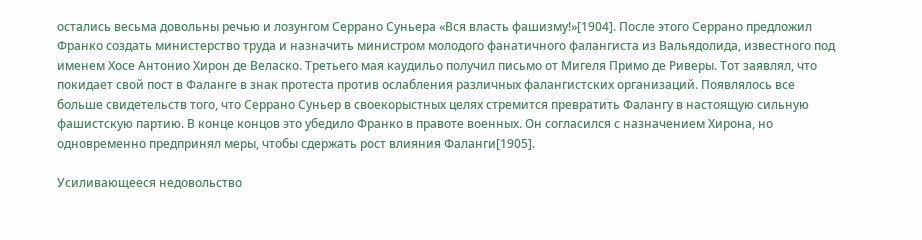остались весьма довольны речью и лозунгом Серрано Суньера «Вся власть фашизму!»[1904]. После этого Серрано предложил Франко создать министерство труда и назначить министром молодого фанатичного фалангиста из Вальядолида, известного под именем Хосе Антонио Хирон де Веласко. Третьего мая каудильо получил письмо от Мигеля Примо де Риверы. Тот заявлял, что покидает свой пост в Фаланге в знак протеста против ослабления различных фалангистских организаций. Появлялось все больше свидетельств того, что Серрано Суньер в своекорыстных целях стремится превратить Фалангу в настоящую сильную фашистскую партию. В конце концов это убедило Франко в правоте военных. Он согласился с назначением Хирона, но одновременно предпринял меры, чтобы сдержать рост влияния Фаланги[1905].

Усиливающееся недовольство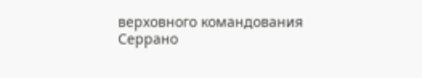верховного командования Серрано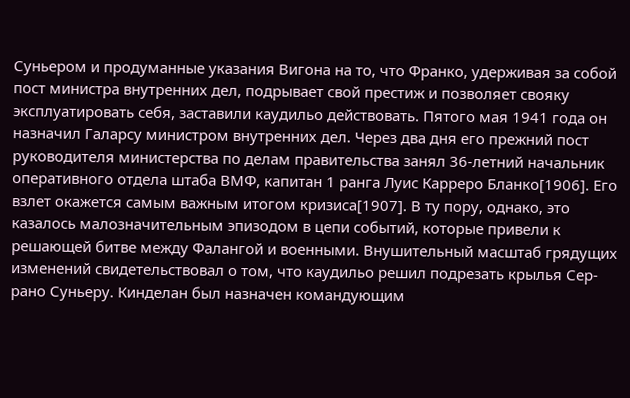Суньером и продуманные указания Вигона на то, что Франко, удерживая за собой пост министра внутренних дел, подрывает свой престиж и позволяет свояку эксплуатировать себя, заставили каудильо действовать. Пятого мая 1941 года он назначил Галарсу министром внутренних дел. Через два дня его прежний пост руководителя министерства по делам правительства занял 36-летний начальник оперативного отдела штаба ВМФ, капитан 1 ранга Луис Карреро Бланко[1906]. Его взлет окажется самым важным итогом кризиса[1907]. В ту пору, однако, это казалось малозначительным эпизодом в цепи событий, которые привели к решающей битве между Фалангой и военными. Внушительный масштаб грядущих изменений свидетельствовал о том, что каудильо решил подрезать крылья Сер-рано Суньеру. Кинделан был назначен командующим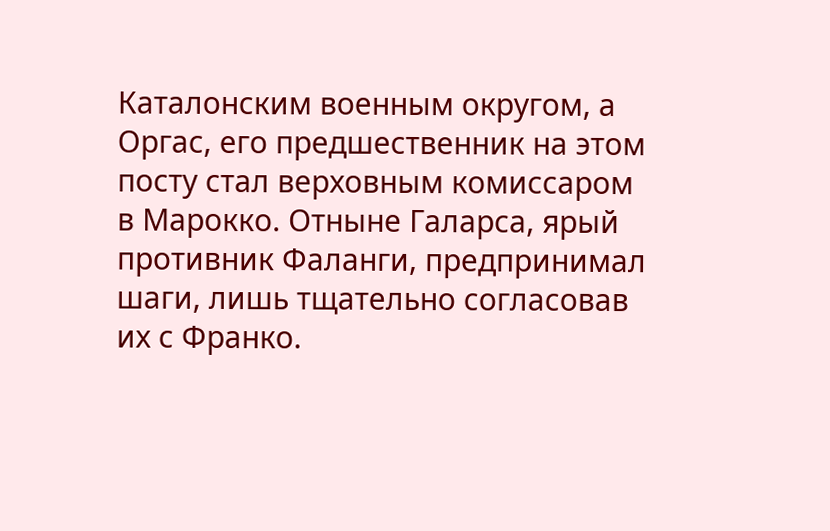Каталонским военным округом, а Оргас, его предшественник на этом посту стал верховным комиссаром в Марокко. Отныне Галарса, ярый противник Фаланги, предпринимал шаги, лишь тщательно согласовав их с Франко.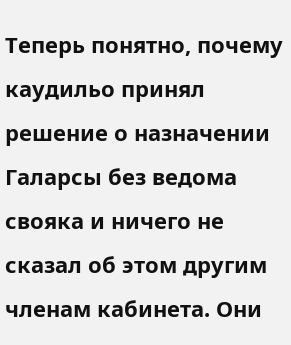Теперь понятно, почему каудильо принял решение о назначении Галарсы без ведома свояка и ничего не сказал об этом другим членам кабинета. Они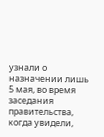узнали о назначении лишь 5 мая, во время заседания правительства, когда увидели,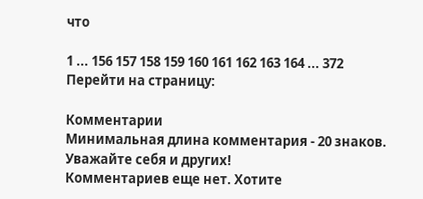что

1 ... 156 157 158 159 160 161 162 163 164 ... 372
Перейти на страницу:

Комментарии
Минимальная длина комментария - 20 знаков. Уважайте себя и других!
Комментариев еще нет. Хотите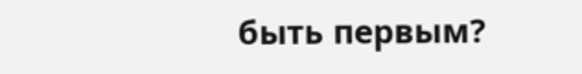быть первым?